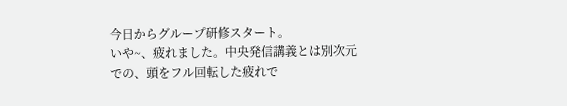今日からグループ研修スタート。
いや~、疲れました。中央発信講義とは別次元での、頭をフル回転した疲れで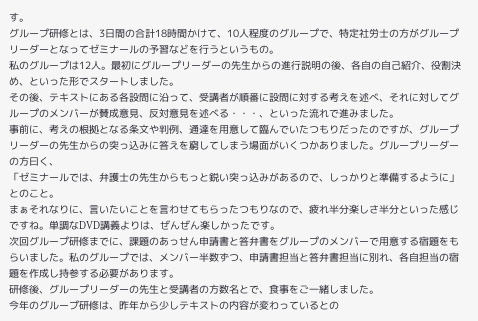す。
グループ研修とは、3日間の合計18時間かけて、10人程度のグループで、特定社労士の方がグループリーダーとなってゼミナールの予習などを行うというもの。
私のグループは12人。最初にグループリーダーの先生からの進行説明の後、各自の自己紹介、役割決め、といった形でスタートしました。
その後、テキストにある各設問に沿って、受講者が順番に設問に対する考えを述べ、それに対してグループのメンバーが賛成意見、反対意見を述べる・・・、といった流れで進みました。
事前に、考えの根拠となる条文や判例、通達を用意して臨んでいたつもりだったのですが、グループリーダーの先生からの突っ込みに答えを窮してしまう場面がいくつかありました。グループリーダーの方曰く、
「ゼミナールでは、弁護士の先生からもっと鋭い突っ込みがあるので、しっかりと準備するように」
とのこと。
まぁそれなりに、言いたいことを言わせてもらったつもりなので、疲れ半分楽しさ半分といった感じですね。単調なDVD講義よりは、ぜんぜん楽しかったです。
次回グループ研修までに、課題のあっせん申請書と答弁書をグループのメンバーで用意する宿題をもらいました。私のグループでは、メンバー半数ずつ、申請書担当と答弁書担当に別れ、各自担当の宿題を作成し持参する必要があります。
研修後、グループリーダーの先生と受講者の方数名とで、食事をご一緒しました。
今年のグループ研修は、昨年から少しテキストの内容が変わっているとの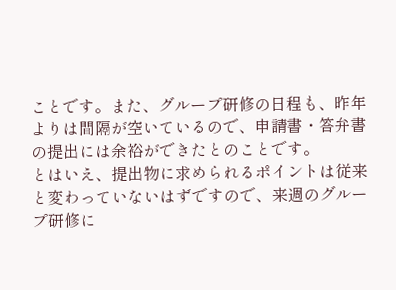ことです。また、グループ研修の日程も、昨年よりは間隔が空いているので、申請書・答弁書の提出には余裕ができたとのことです。
とはいえ、提出物に求められるポイントは従来と変わっていないはずですので、来週のグループ研修に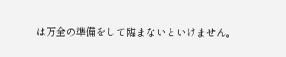は万全の準備をして臨まないといけません。